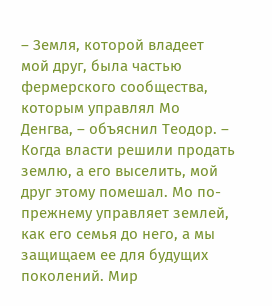– Земля, которой владеет мой друг, была частью фермерского сообщества, которым управлял Мо Денгва, – объяснил Теодор. – Когда власти решили продать землю, а его выселить, мой друг этому помешал. Мо по-прежнему управляет землей, как его семья до него, а мы защищаем ее для будущих поколений. Мир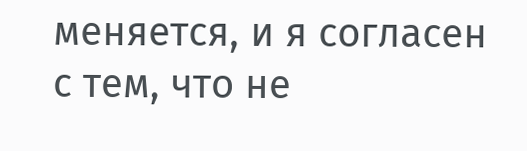меняется, и я согласен с тем, что не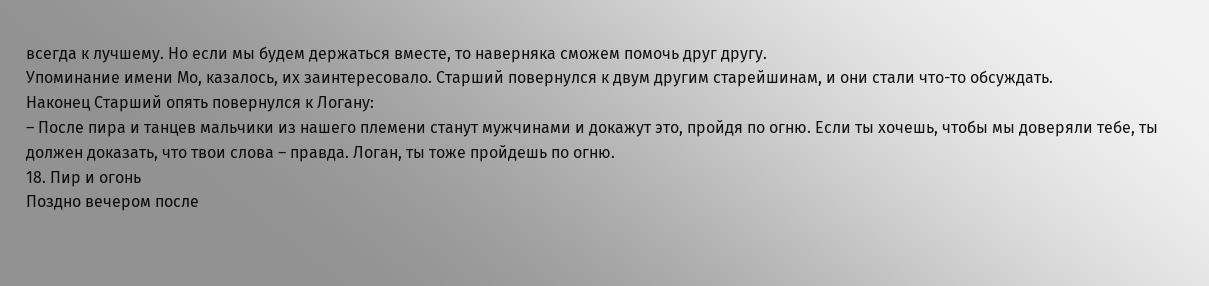всегда к лучшему. Но если мы будем держаться вместе, то наверняка сможем помочь друг другу.
Упоминание имени Мо, казалось, их заинтересовало. Старший повернулся к двум другим старейшинам, и они стали что-то обсуждать.
Наконец Старший опять повернулся к Логану:
– После пира и танцев мальчики из нашего племени станут мужчинами и докажут это, пройдя по огню. Если ты хочешь, чтобы мы доверяли тебе, ты должен доказать, что твои слова – правда. Логан, ты тоже пройдешь по огню.
18. Пир и огонь
Поздно вечером после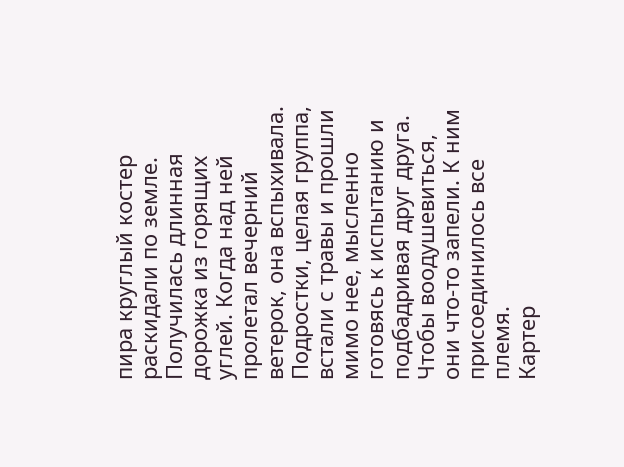пира круглый костер раскидали по земле. Получилась длинная дорожка из горящих углей. Когда над ней пролетал вечерний ветерок, она вспыхивала. Подростки, целая группа, встали с травы и прошли мимо нее, мысленно готовясь к испытанию и подбадривая друг друга. Чтобы воодушевиться, они что-то запели. К ним присоединилось все племя.
Картер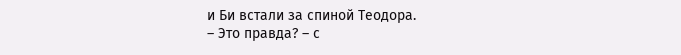и Би встали за спиной Теодора.
– Это правда? – с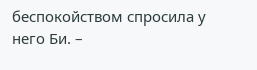беспокойством спросила у него Би. –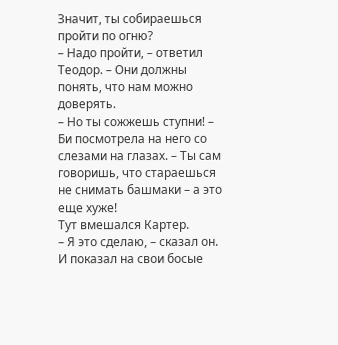Значит, ты собираешься пройти по огню?
– Надо пройти, – ответил Теодор. – Они должны понять, что нам можно доверять.
– Но ты сожжешь ступни! – Би посмотрела на него со слезами на глазах. – Ты сам говоришь, что стараешься не снимать башмаки – а это еще хуже!
Тут вмешался Картер.
– Я это сделаю, – сказал он. И показал на свои босые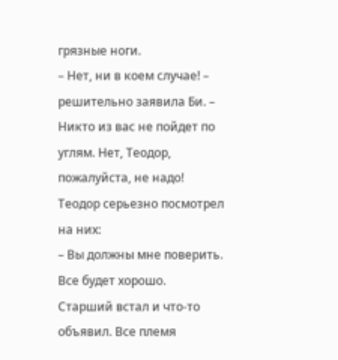грязные ноги.
– Нет, ни в коем случае! – решительно заявила Би. – Никто из вас не пойдет по углям. Нет, Теодор, пожалуйста, не надо!
Теодор серьезно посмотрел на них:
– Вы должны мне поверить. Все будет хорошо.
Старший встал и что-то объявил. Все племя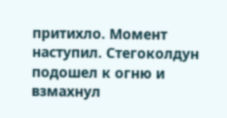притихло. Момент наступил. Стегоколдун подошел к огню и взмахнул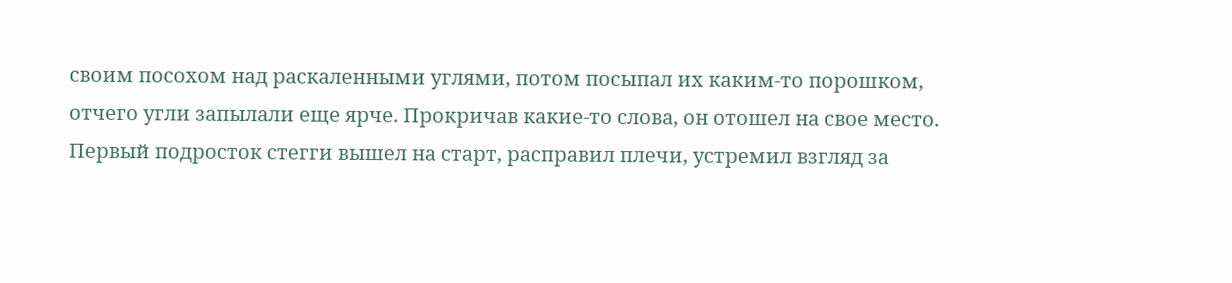своим посохом над раскаленными углями, потом посыпал их каким-то порошком, отчего угли запылали еще ярче. Прокричав какие-то слова, он отошел на свое место.
Первый подросток стегги вышел на старт, расправил плечи, устремил взгляд за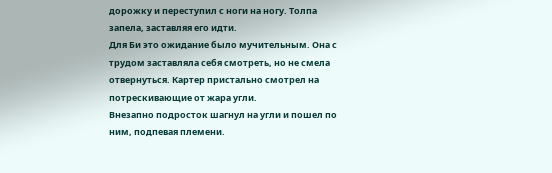дорожку и переступил с ноги на ногу. Толпа запела, заставляя его идти.
Для Би это ожидание было мучительным. Она с трудом заставляла себя смотреть, но не смела отвернуться. Картер пристально смотрел на потрескивающие от жара угли.
Внезапно подросток шагнул на угли и пошел по ним, подпевая племени.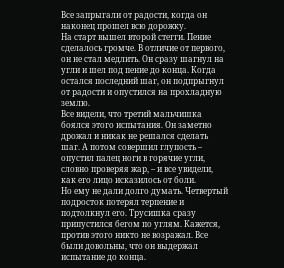Все запрыгали от радости, когда он наконец прошел всю дорожку.
На старт вышел второй стегги. Пение сделалось громче. В отличие от первого, он не стал медлить. Он сразу шагнул на угли и шел под пение до конца. Когда остался последний шаг, он подпрыгнул от радости и опустился на прохладную землю.
Все видели, что третий мальчишка боялся этого испытания. Он заметно дрожал и никак не решался сделать шаг. А потом совершил глупость – опустил палец ноги в горячие угли, словно проверяя жар, – и все увидели, как его лицо исказилось от боли.
Но ему не дали долго думать. Четвертый подросток потерял терпение и подтолкнул его. Трусишка сразу припустился бегом по углям. Кажется, против этого никто не возражал. Все были довольны, что он выдержал испытание до конца.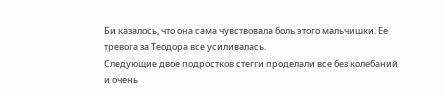Би казалось, что она сама чувствовала боль этого мальчишки. Ее тревога за Теодора все усиливалась.
Следующие двое подростков стегги проделали все без колебаний и очень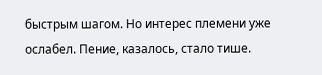быстрым шагом. Но интерес племени уже ослабел. Пение, казалось, стало тише.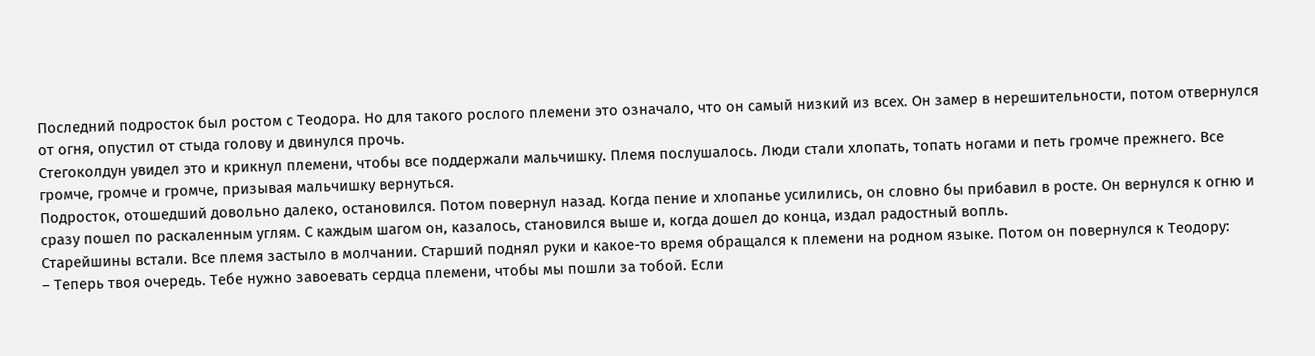Последний подросток был ростом с Теодора. Но для такого рослого племени это означало, что он самый низкий из всех. Он замер в нерешительности, потом отвернулся от огня, опустил от стыда голову и двинулся прочь.
Стегоколдун увидел это и крикнул племени, чтобы все поддержали мальчишку. Племя послушалось. Люди стали хлопать, топать ногами и петь громче прежнего. Все громче, громче и громче, призывая мальчишку вернуться.
Подросток, отошедший довольно далеко, остановился. Потом повернул назад. Когда пение и хлопанье усилились, он словно бы прибавил в росте. Он вернулся к огню и сразу пошел по раскаленным углям. С каждым шагом он, казалось, становился выше и, когда дошел до конца, издал радостный вопль.
Старейшины встали. Все племя застыло в молчании. Старший поднял руки и какое-то время обращался к племени на родном языке. Потом он повернулся к Теодору:
– Теперь твоя очередь. Тебе нужно завоевать сердца племени, чтобы мы пошли за тобой. Если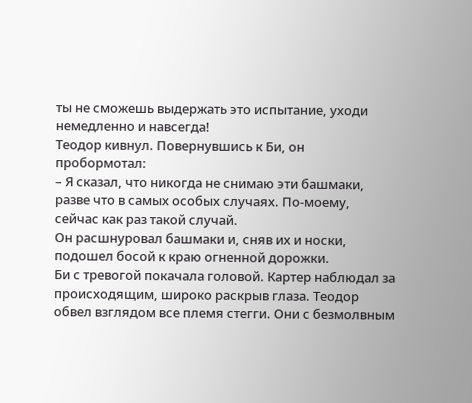ты не сможешь выдержать это испытание, уходи немедленно и навсегда!
Теодор кивнул. Повернувшись к Би, он пробормотал:
– Я сказал, что никогда не снимаю эти башмаки, разве что в самых особых случаях. По-моему, сейчас как раз такой случай.
Он расшнуровал башмаки и, сняв их и носки, подошел босой к краю огненной дорожки.
Би с тревогой покачала головой. Картер наблюдал за происходящим, широко раскрыв глаза. Теодор обвел взглядом все племя стегги. Они с безмолвным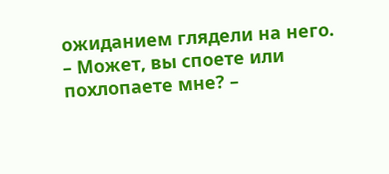ожиданием глядели на него.
– Может, вы споете или похлопаете мне? –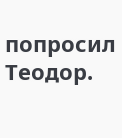попросил Теодор.